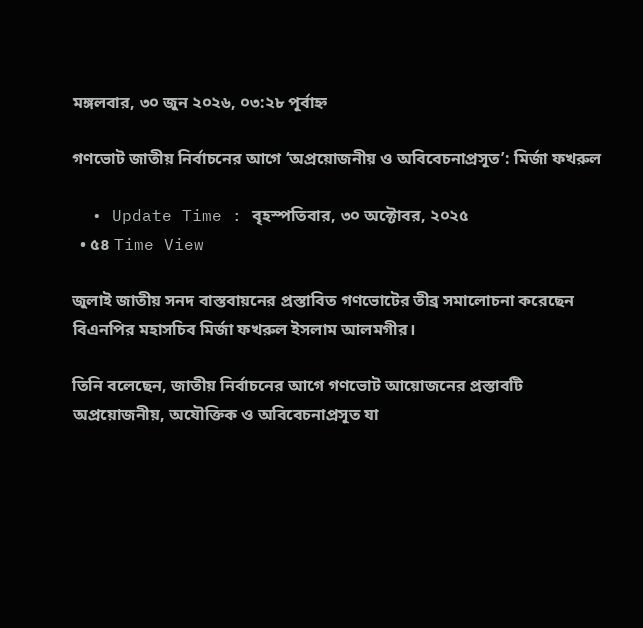মঙ্গলবার, ৩০ জুন ২০২৬, ০৩:২৮ পূর্বাহ্ন

গণভোট জাতীয় নির্বাচনের আগে ‘অপ্রয়োজনীয় ও অবিবেচনাপ্রসূত’: মির্জা ফখরুল

  • Update Time : বৃহস্পতিবার, ৩০ অক্টোবর, ২০২৫
  • ৫৪ Time View

জুলাই জাতীয় সনদ বাস্তবায়নের প্রস্তাবিত গণভোটের তীব্র সমালোচনা করেছেন বিএনপির মহাসচিব মির্জা ফখরুল ইসলাম আলমগীর।

তিনি বলেছেন, জাতীয় নির্বাচনের আগে গণভোট আয়োজনের প্রস্তাবটি অপ্রয়োজনীয়, অযৌক্তিক ও অবিবেচনাপ্রসূত যা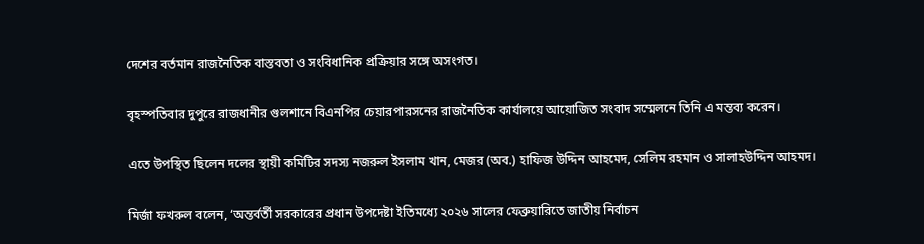দেশের বর্তমান রাজনৈতিক বাস্তবতা ও সংবিধানিক প্রক্রিয়ার সঙ্গে অসংগত।

বৃহস্পতিবার দুপুরে রাজধানীর গুলশানে বিএনপির চেয়ারপারসনের রাজনৈতিক কার্যালয়ে আয়োজিত সংবাদ সম্মেলনে তিনি এ মন্তব্য করেন।

এতে উপস্থিত ছিলেন দলের স্থায়ী কমিটির সদস্য নজরুল ইসলাম খান, মেজর (অব.) হাফিজ উদ্দিন আহমেদ, সেলিম রহমান ও সালাহউদ্দিন আহমদ।

মির্জা ফখরুল বলেন, ‘অন্তর্বর্তী সরকারের প্রধান উপদেষ্টা ইতিমধ্যে ২০২৬ সালের ফেব্রুয়ারিতে জাতীয় নির্বাচন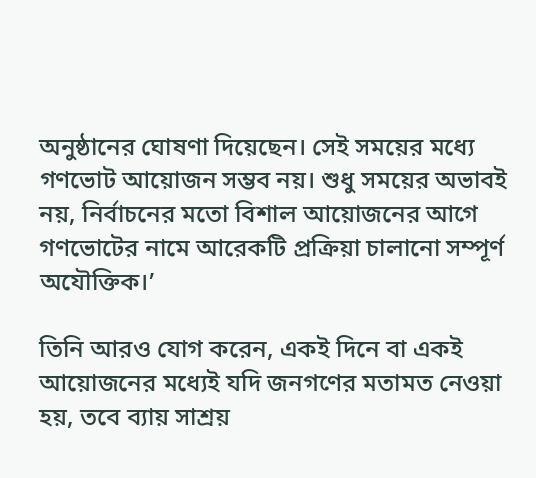অনুষ্ঠানের ঘোষণা দিয়েছেন। সেই সময়ের মধ্যে গণভোট আয়োজন সম্ভব নয়। শুধু সময়ের অভাবই নয়, নির্বাচনের মতো বিশাল আয়োজনের আগে গণভোটের নামে আরেকটি প্রক্রিয়া চালানো সম্পূর্ণ অযৌক্তিক।’

তিনি আরও যোগ করেন, একই দিনে বা একই আয়োজনের মধ্যেই যদি জনগণের মতামত নেওয়া হয়, তবে ব্যায় সাশ্রয়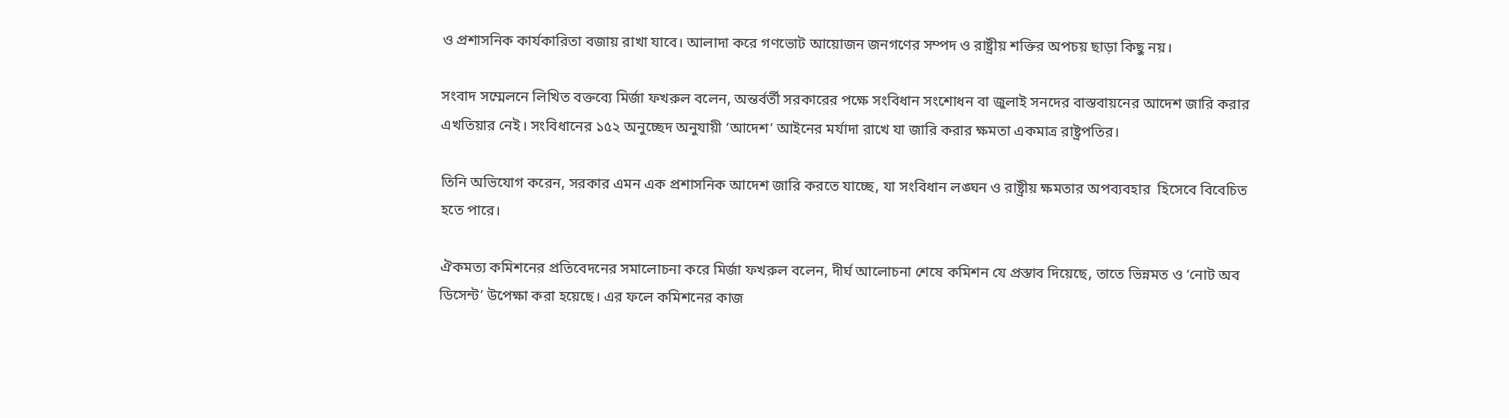ও প্রশাসনিক কার্যকারিতা বজায় রাখা যাবে। আলাদা করে গণভোট আয়োজন জনগণের সম্পদ ও রাষ্ট্রীয় শক্তির অপচয় ছাড়া কিছু নয়।

সংবাদ সম্মেলনে লিখিত বক্তব্যে মির্জা ফখরুল বলেন, অন্তর্বর্তী সরকারের পক্ষে সংবিধান সংশোধন বা জুলাই সনদের বাস্তবায়নের আদেশ জারি করার এখতিয়ার নেই। সংবিধানের ১৫২ অনুচ্ছেদ অনুযায়ী ‘আদেশ’ আইনের মর্যাদা রাখে যা জারি করার ক্ষমতা একমাত্র রাষ্ট্রপতির।

তিনি অভিযোগ করেন, সরকার এমন এক প্রশাসনিক আদেশ জারি করতে যাচ্ছে, যা সংবিধান লঙ্ঘন ও রাষ্ট্রীয় ক্ষমতার অপব্যবহার  হিসেবে বিবেচিত হতে পারে।

ঐকমত্য কমিশনের প্রতিবেদনের সমালোচনা করে মির্জা ফখরুল বলেন, দীর্ঘ আলোচনা শেষে কমিশন যে প্রস্তাব দিয়েছে, তাতে ভিন্নমত ও ‘নোট অব ডিসেন্ট’ উপেক্ষা করা হয়েছে। এর ফলে কমিশনের কাজ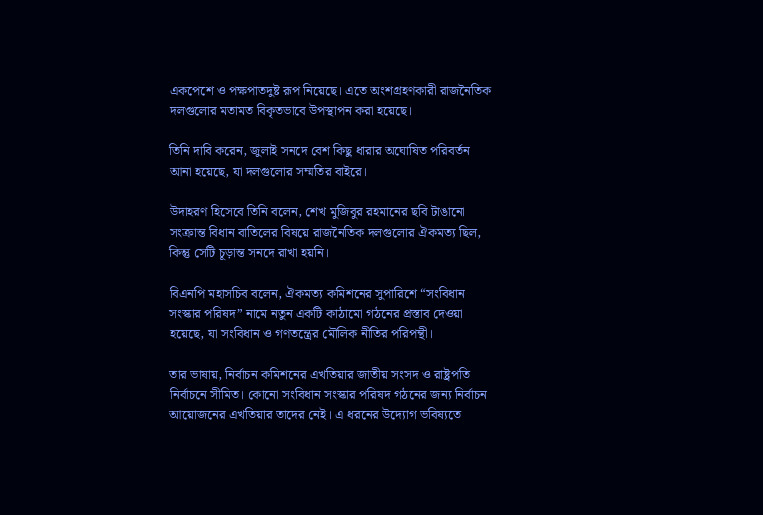একপেশে ও পক্ষপাতদুষ্ট রূপ নিয়েছে। এতে অংশগ্রহণকারী রাজনৈতিক দলগুলোর মতামত বিকৃতভাবে উপস্থাপন করা হয়েছে।

তিনি দাবি করেন, জুলাই সনদে বেশ কিছু ধারার অঘোষিত পরিবর্তন আনা হয়েছে, যা দলগুলোর সম্মতির বাইরে।

উদাহরণ হিসেবে তিনি বলেন, শেখ মুজিবুর রহমানের ছবি টাঙানো সংক্রান্ত বিধান বাতিলের বিষয়ে রাজনৈতিক দলগুলোর ঐকমত্য ছিল, কিন্তু সেটি চূড়ান্ত সনদে রাখা হয়নি।

বিএনপি মহাসচিব বলেন, ঐকমত্য কমিশনের সুপারিশে “সংবিধান সংস্কার পরিষদ” নামে নতুন একটি কাঠামো গঠনের প্রস্তাব দেওয়া হয়েছে, যা সংবিধান ও গণতন্ত্রের মৌলিক নীতির পরিপন্থী।

তার ভাষায়, নির্বাচন কমিশনের এখতিয়ার জাতীয় সংসদ ও রাষ্ট্রপতি নির্বাচনে সীমিত। কোনো সংবিধান সংস্কার পরিষদ গঠনের জন্য নির্বাচন আয়োজনের এখতিয়ার তাদের নেই। এ ধরনের উদ্যোগ ভবিষ্যতে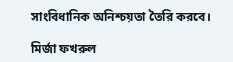সাংবিধানিক অনিশ্চয়তা তৈরি করবে।

মির্জা ফখরুল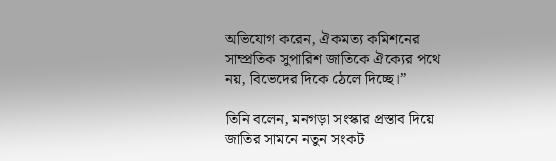অভিযোগ করেন, ঐকমত্য কমিশনের সাম্প্রতিক সুপারিশ জাতিকে ঐক্যের পথে নয়, বিভেদের দিকে ঠেলে দিচ্ছে।”

তিনি বলেন, মনগড়া সংস্কার প্রস্তাব দিয়ে জাতির সামনে নতুন সংকট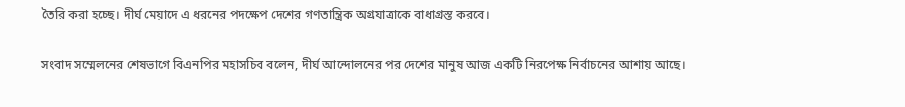তৈরি করা হচ্ছে। দীর্ঘ মেয়াদে এ ধরনের পদক্ষেপ দেশের গণতান্ত্রিক অগ্রযাত্রাকে বাধাগ্রস্ত করবে।

সংবাদ সম্মেলনের শেষভাগে বিএনপির মহাসচিব বলেন, দীর্ঘ আন্দোলনের পর দেশের মানুষ আজ একটি নিরপেক্ষ নির্বাচনের আশায় আছে।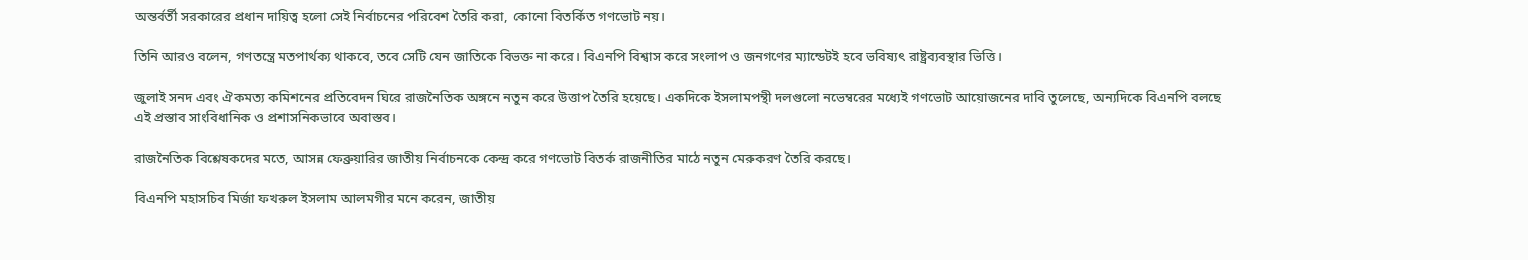অন্তর্বর্তী সরকারের প্রধান দায়িত্ব হলো সেই নির্বাচনের পরিবেশ তৈরি করা, কোনো বিতর্কিত গণভোট নয়।

তিনি আরও বলেন, গণতন্ত্রে মতপার্থক্য থাকবে, তবে সেটি যেন জাতিকে বিভক্ত না করে। বিএনপি বিশ্বাস করে সংলাপ ও জনগণের ম্যান্ডেটই হবে ভবিষ্যৎ রাষ্ট্রব্যবস্থার ভিত্তি।

জুলাই সনদ এবং ঐকমত্য কমিশনের প্রতিবেদন ঘিরে রাজনৈতিক অঙ্গনে নতুন করে উত্তাপ তৈরি হয়েছে। একদিকে ইসলামপন্থী দলগুলো নভেম্বরের মধ্যেই গণভোট আয়োজনের দাবি তুলেছে, অন্যদিকে বিএনপি বলছে এই প্রস্তাব সাংবিধানিক ও প্রশাসনিকভাবে অবাস্তব।

রাজনৈতিক বিশ্লেষকদের মতে, আসন্ন ফেব্রুয়ারির জাতীয় নির্বাচনকে কেন্দ্র করে গণভোট বিতর্ক রাজনীতির মাঠে নতুন মেরুকরণ তৈরি করছে।

বিএনপি মহাসচিব মির্জা ফখরুল ইসলাম আলমগীর মনে করেন, জাতীয়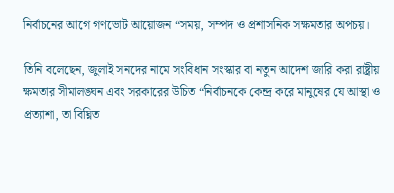নির্বাচনের আগে গণভোট আয়োজন “সময়, সম্পদ ও প্রশাসনিক সক্ষমতার অপচয়।

তিনি বলেছেন, জুলাই সনদের নামে সংবিধান সংস্কার বা নতুন আদেশ জারি করা রাষ্ট্রীয় ক্ষমতার সীমালঙ্ঘন এবং সরকারের উচিত “নির্বাচনকে কেন্দ্র করে মানুষের যে আস্থা ও প্রত্যাশা, তা বিঘ্নিত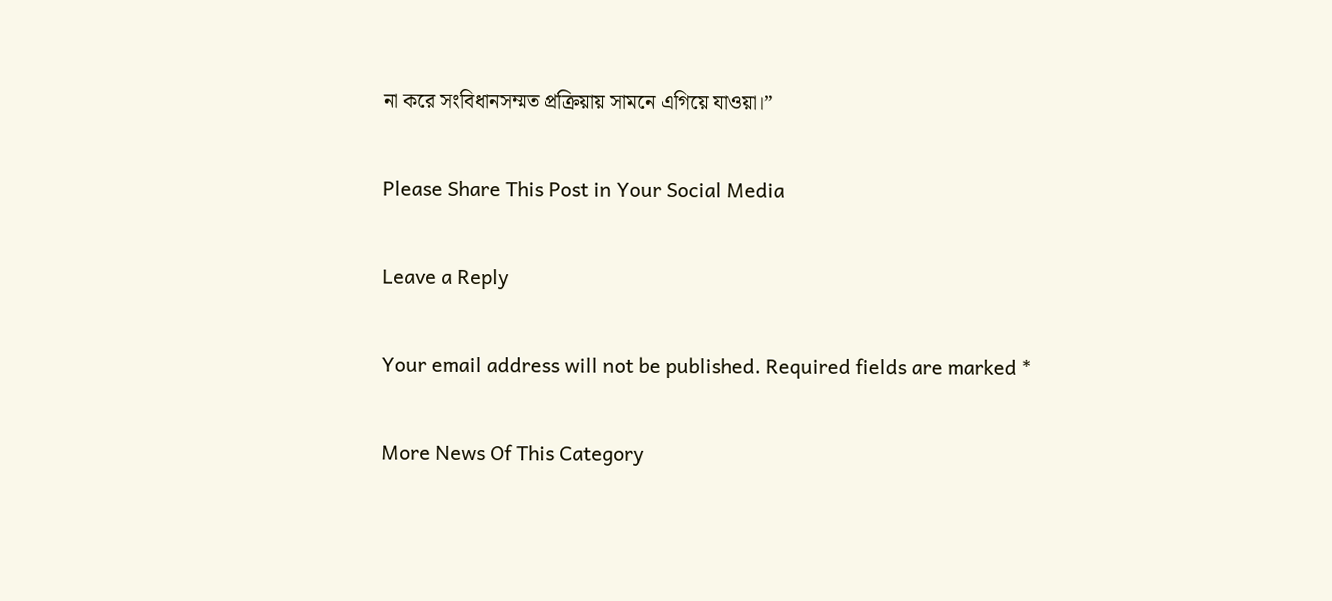না করে সংবিধানসম্মত প্রক্রিয়ায় সামনে এগিয়ে যাওয়া।”

Please Share This Post in Your Social Media

Leave a Reply

Your email address will not be published. Required fields are marked *

More News Of This Category